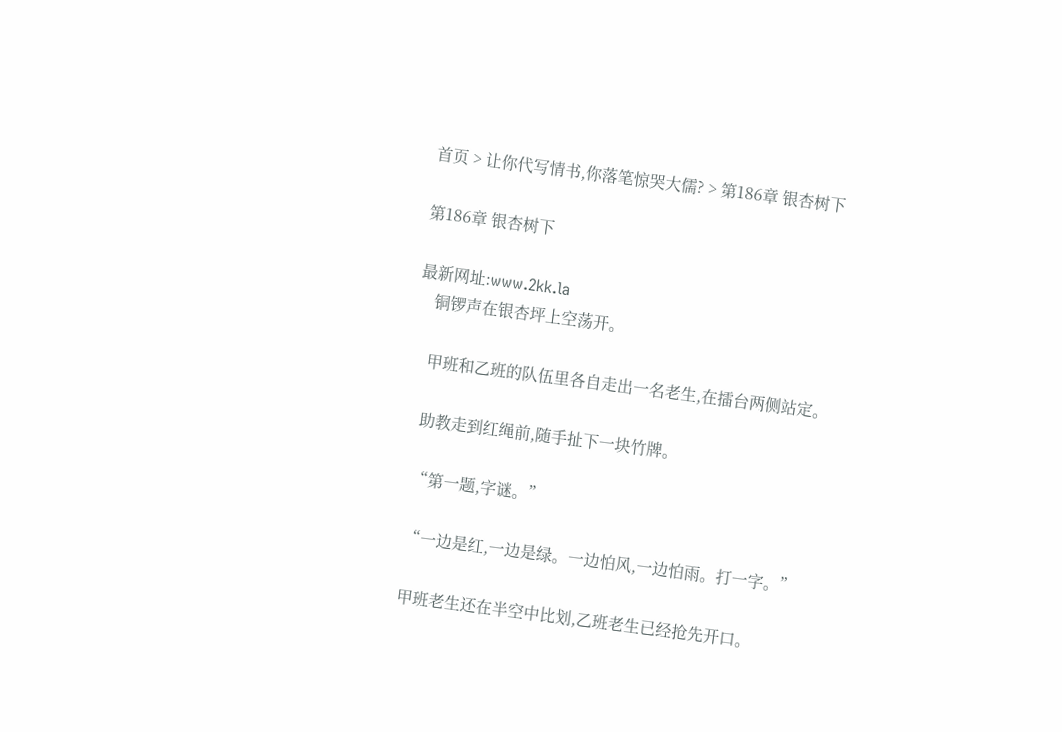首页 > 让你代写情书,你落笔惊哭大儒? > 第186章 银杏树下

第186章 银杏树下

最新网址:www.2kk.la
    铜锣声在银杏坪上空荡开。

    甲班和乙班的队伍里各自走出一名老生,在擂台两侧站定。

    助教走到红绳前,随手扯下一块竹牌。

    “第一题,字谜。”

    “一边是红,一边是绿。一边怕风,一边怕雨。打一字。”

    甲班老生还在半空中比划,乙班老生已经抢先开口。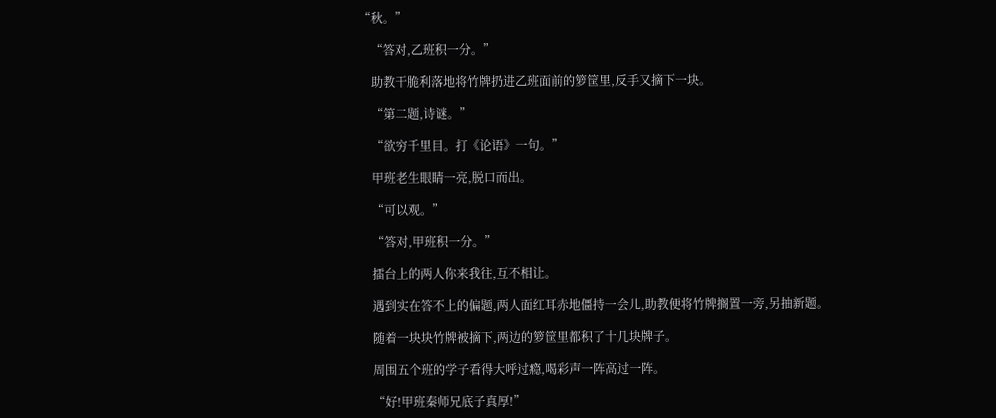“秋。”

    “答对,乙班积一分。”

    助教干脆利落地将竹牌扔进乙班面前的箩筐里,反手又摘下一块。

    “第二题,诗谜。”

    “欲穷千里目。打《论语》一句。”

    甲班老生眼睛一亮,脱口而出。

    “可以观。”

    “答对,甲班积一分。”

    擂台上的两人你来我往,互不相让。

    遇到实在答不上的偏题,两人面红耳赤地僵持一会儿,助教便将竹牌搁置一旁,另抽新题。

    随着一块块竹牌被摘下,两边的箩筐里都积了十几块牌子。

    周围五个班的学子看得大呼过瘾,喝彩声一阵高过一阵。

    “好!甲班秦师兄底子真厚!”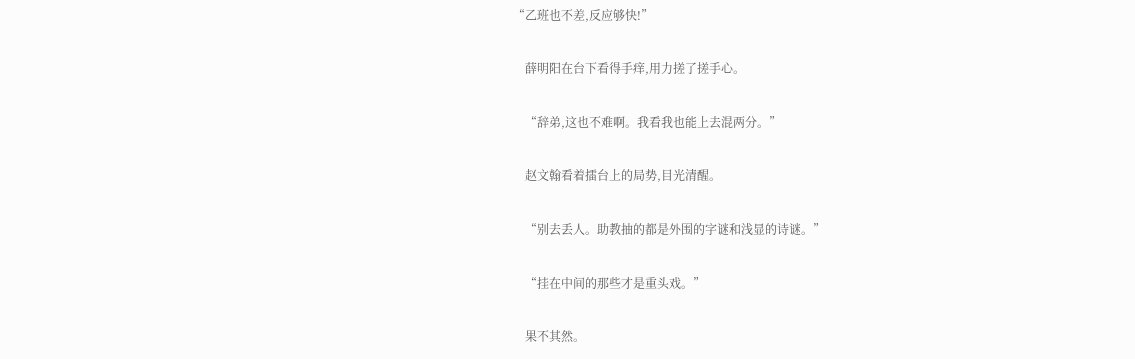“乙班也不差,反应够快!”

    薛明阳在台下看得手痒,用力搓了搓手心。

    “辞弟,这也不难啊。我看我也能上去混两分。”

    赵文翰看着擂台上的局势,目光清醒。

    “别去丢人。助教抽的都是外围的字谜和浅显的诗谜。”

    “挂在中间的那些才是重头戏。”

    果不其然。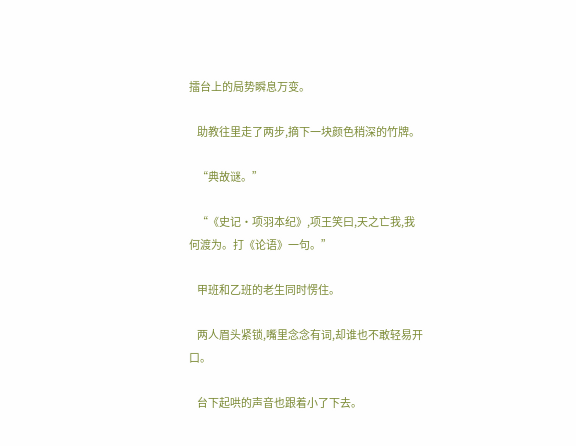擂台上的局势瞬息万变。

    助教往里走了两步,摘下一块颜色稍深的竹牌。

    “典故谜。”

    “《史记·项羽本纪》,项王笑曰,天之亡我,我何渡为。打《论语》一句。”

    甲班和乙班的老生同时愣住。

    两人眉头紧锁,嘴里念念有词,却谁也不敢轻易开口。

    台下起哄的声音也跟着小了下去。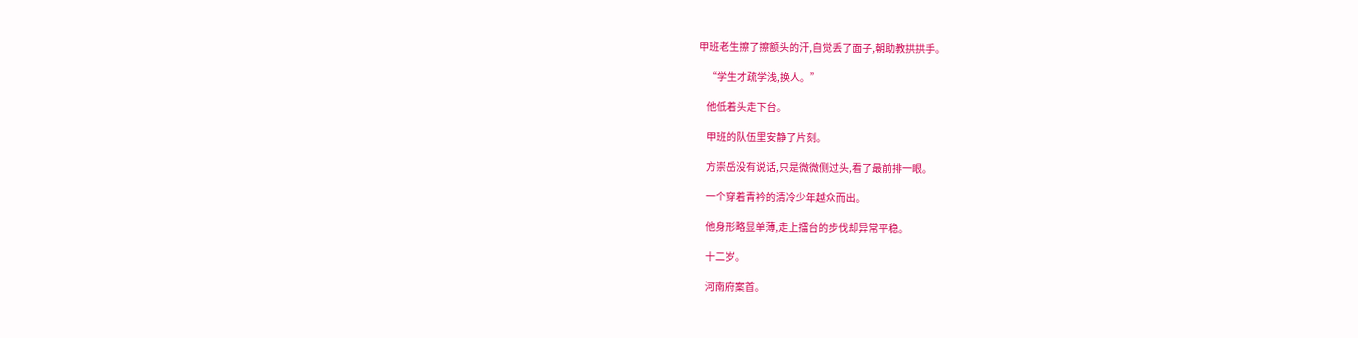甲班老生擦了擦额头的汗,自觉丢了面子,朝助教拱拱手。

    “学生才疏学浅,换人。”

    他低着头走下台。

    甲班的队伍里安静了片刻。

    方崇岳没有说话,只是微微侧过头,看了最前排一眼。

    一个穿着青衿的清冷少年越众而出。

    他身形略显单薄,走上擂台的步伐却异常平稳。

    十二岁。

    河南府案首。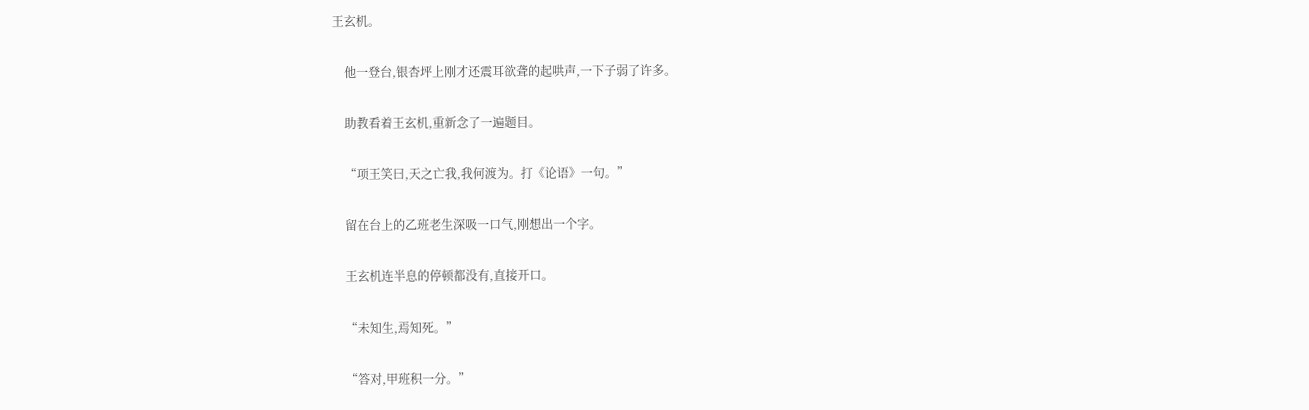王玄机。

    他一登台,银杏坪上刚才还震耳欲聋的起哄声,一下子弱了许多。

    助教看着王玄机,重新念了一遍题目。

    “项王笑曰,天之亡我,我何渡为。打《论语》一句。”

    留在台上的乙班老生深吸一口气,刚想出一个字。

    王玄机连半息的停顿都没有,直接开口。

    “未知生,焉知死。”

    “答对,甲班积一分。”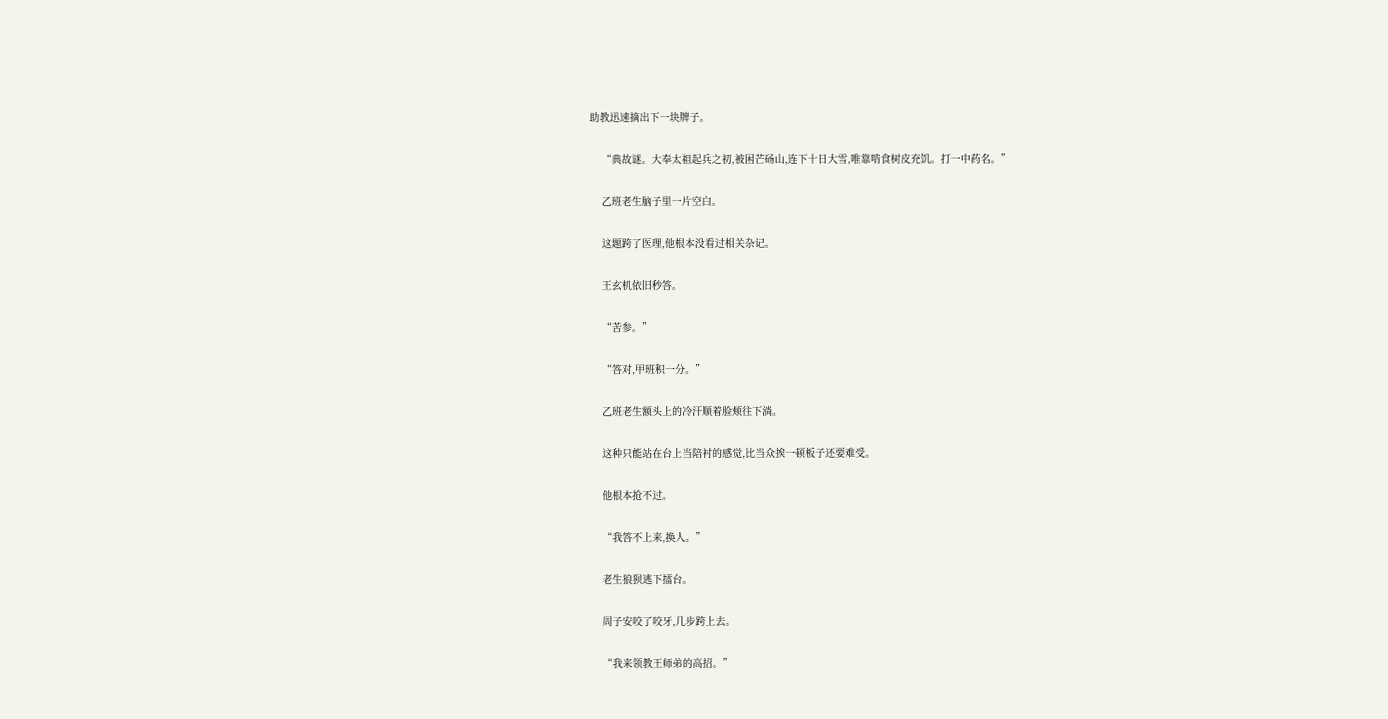助教迅速摘出下一块牌子。

    “典故谜。大奉太祖起兵之初,被困芒砀山,连下十日大雪,唯靠啃食树皮充饥。打一中药名。”

    乙班老生脑子里一片空白。

    这题跨了医理,他根本没看过相关杂记。

    王玄机依旧秒答。

    “苦参。”

    “答对,甲班积一分。”

    乙班老生额头上的冷汗顺着脸颊往下淌。

    这种只能站在台上当陪衬的感觉,比当众挨一顿板子还要难受。

    他根本抢不过。

    “我答不上来,换人。”

    老生狼狈逃下擂台。

    周子安咬了咬牙,几步跨上去。

    “我来领教王师弟的高招。”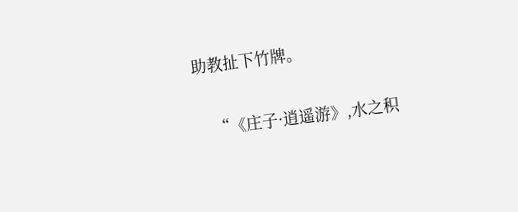助教扯下竹牌。

    “《庄子·逍遥游》,水之积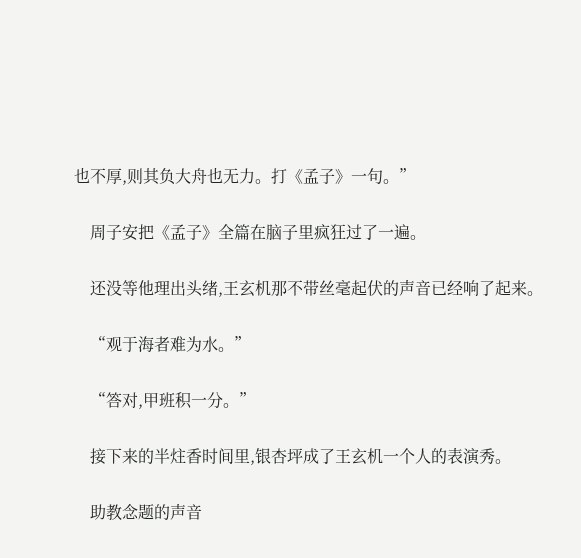也不厚,则其负大舟也无力。打《孟子》一句。”

    周子安把《孟子》全篇在脑子里疯狂过了一遍。

    还没等他理出头绪,王玄机那不带丝毫起伏的声音已经响了起来。

    “观于海者难为水。”

    “答对,甲班积一分。”

    接下来的半炷香时间里,银杏坪成了王玄机一个人的表演秀。

    助教念题的声音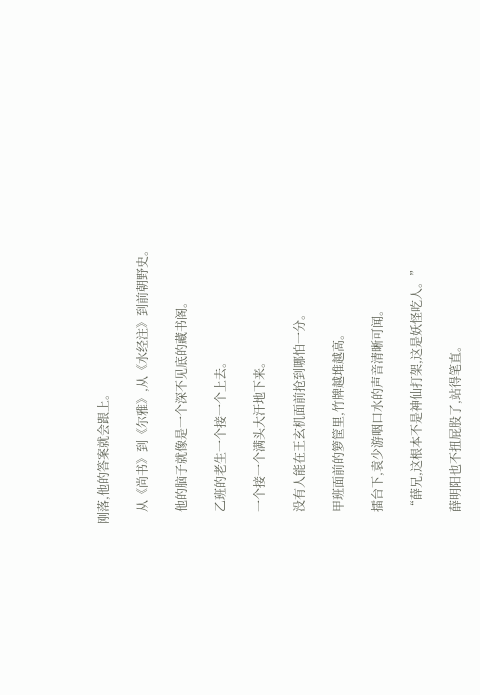刚落,他的答案就会跟上。

    从《尚书》到《尔雅》,从《水经注》到前朝野史。

    他的脑子就像是一个深不见底的藏书阁。

    乙班的老生一个接一个上去。

    一个接一个满头大汗地下来。

    没有人能在王玄机面前抢到哪怕一分。

    甲班面前的箩筐里,竹牌越堆越高。

    擂台下,袁少游咽口水的声音清晰可闻。

    “薛兄,这根本不是神仙打架,这是妖怪吃人。”

    薛明阳也不扭屁股了,站得笔直。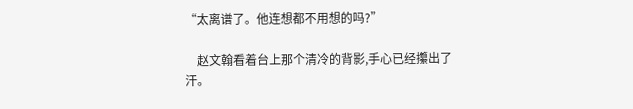“太离谱了。他连想都不用想的吗?”

    赵文翰看着台上那个清冷的背影,手心已经攥出了汗。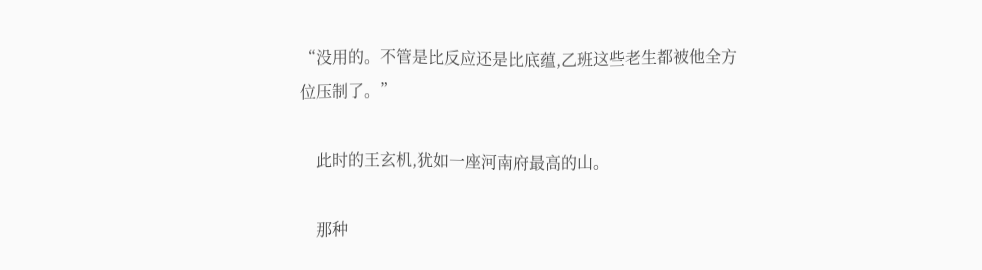“没用的。不管是比反应还是比底蕴,乙班这些老生都被他全方位压制了。”

    此时的王玄机,犹如一座河南府最高的山。

    那种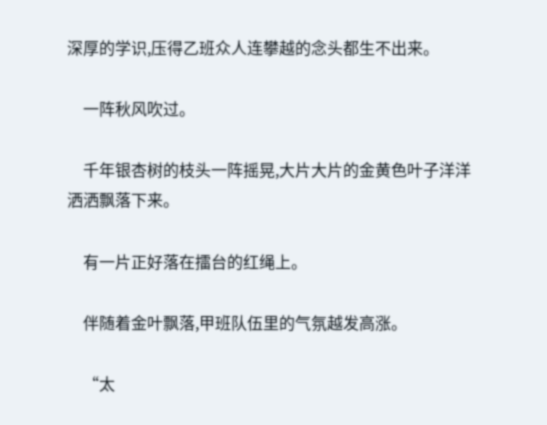深厚的学识,压得乙班众人连攀越的念头都生不出来。

    一阵秋风吹过。

    千年银杏树的枝头一阵摇晃,大片大片的金黄色叶子洋洋洒洒飘落下来。

    有一片正好落在擂台的红绳上。

    伴随着金叶飘落,甲班队伍里的气氛越发高涨。

    “太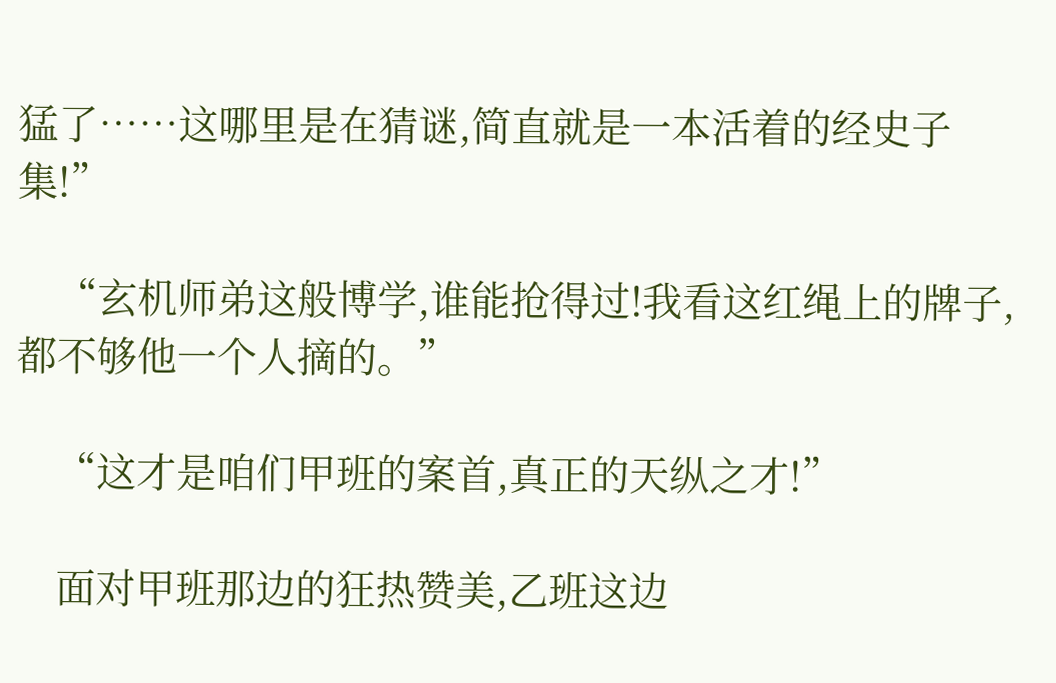猛了……这哪里是在猜谜,简直就是一本活着的经史子集!”

    “玄机师弟这般博学,谁能抢得过!我看这红绳上的牌子,都不够他一个人摘的。”

    “这才是咱们甲班的案首,真正的天纵之才!”

    面对甲班那边的狂热赞美,乙班这边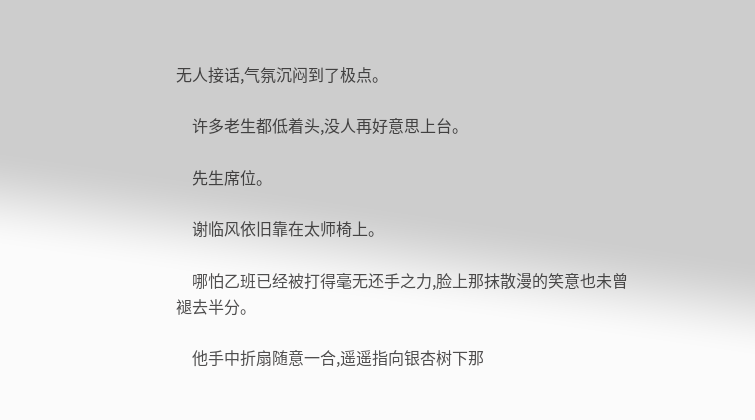无人接话,气氛沉闷到了极点。

    许多老生都低着头,没人再好意思上台。

    先生席位。

    谢临风依旧靠在太师椅上。

    哪怕乙班已经被打得毫无还手之力,脸上那抹散漫的笑意也未曾褪去半分。

    他手中折扇随意一合,遥遥指向银杏树下那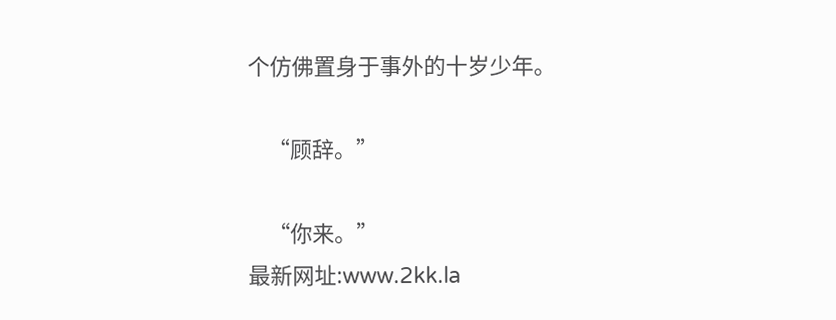个仿佛置身于事外的十岁少年。

    “顾辞。”

    “你来。”
最新网址:www.2kk.la